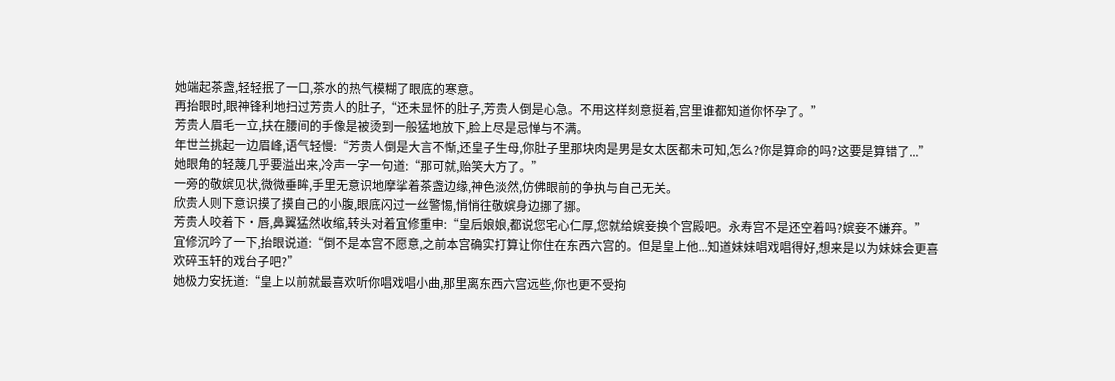她端起茶盏,轻轻抿了一口,茶水的热气模糊了眼底的寒意。
再抬眼时,眼神锋利地扫过芳贵人的肚子,“还未显怀的肚子,芳贵人倒是心急。不用这样刻意挺着,宫里谁都知道你怀孕了。”
芳贵人眉毛一立,扶在腰间的手像是被烫到一般猛地放下,脸上尽是忌惮与不满。
年世兰挑起一边眉峰,语气轻慢:“芳贵人倒是大言不惭,还皇子生母,你肚子里那块肉是男是女太医都未可知,怎么?你是算命的吗?这要是算错了...”
她眼角的轻蔑几乎要溢出来,冷声一字一句道:“那可就,贻笑大方了。”
一旁的敬嫔见状,微微垂眸,手里无意识地摩挲着茶盏边缘,神色淡然,仿佛眼前的争执与自己无关。
欣贵人则下意识摸了摸自己的小腹,眼底闪过一丝警惕,悄悄往敬嫔身边挪了挪。
芳贵人咬着下·唇,鼻翼猛然收缩,转头对着宜修重申:“皇后娘娘,都说您宅心仁厚,您就给嫔妾换个宫殿吧。永寿宫不是还空着吗?嫔妾不嫌弃。”
宜修沉吟了一下,抬眼说道:“倒不是本宫不愿意,之前本宫确实打算让你住在东西六宫的。但是皇上他...知道妹妹唱戏唱得好,想来是以为妹妹会更喜欢碎玉轩的戏台子吧?”
她极力安抚道:“皇上以前就最喜欢听你唱戏唱小曲,那里离东西六宫远些,你也更不受拘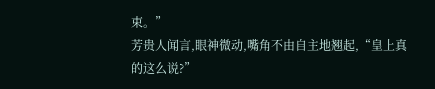束。”
芳贵人闻言,眼神微动,嘴角不由自主地翘起,“皇上真的这么说?”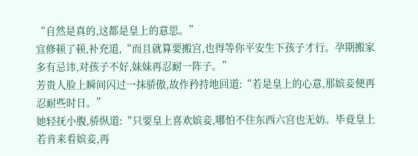“自然是真的,这都是皇上的意思。”
宜修顿了顿,补充道,“而且就算要搬宫,也得等你平安生下孩子才行。孕期搬家多有忌讳,对孩子不好,妹妹再忍耐一阵子。”
芳贵人脸上瞬间闪过一抹骄傲,故作矜持地回道:“若是皇上的心意,那嫔妾便再忍耐些时日。”
她轻抚小腹,骄纵道:“只要皇上喜欢嫔妾,哪怕不住东西六宫也无妨。毕竟皇上若肯来看嫔妾,再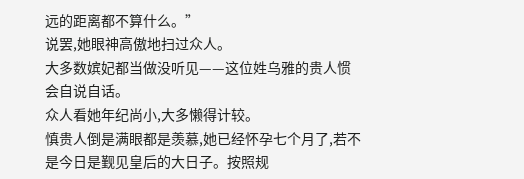远的距离都不算什么。”
说罢,她眼神高傲地扫过众人。
大多数嫔妃都当做没听见——这位姓乌雅的贵人惯会自说自话。
众人看她年纪尚小,大多懒得计较。
慎贵人倒是满眼都是羡慕,她已经怀孕七个月了,若不是今日是觐见皇后的大日子。按照规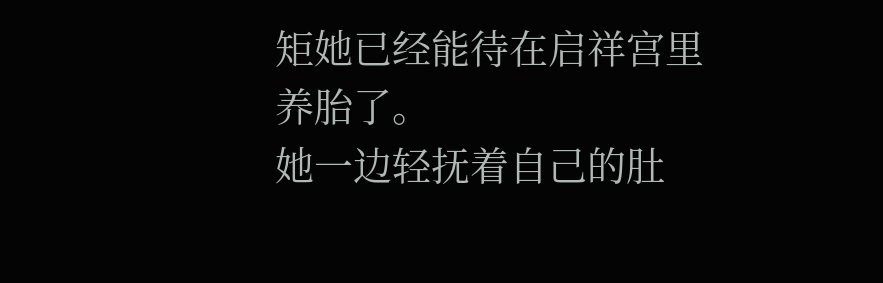矩她已经能待在启祥宫里养胎了。
她一边轻抚着自己的肚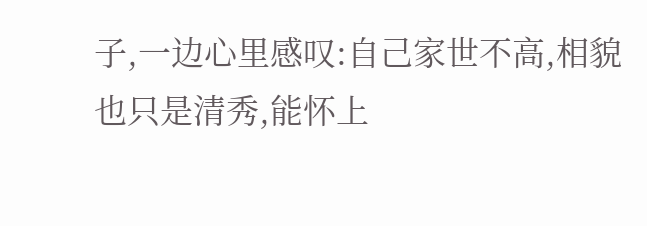子,一边心里感叹:自己家世不高,相貌也只是清秀,能怀上